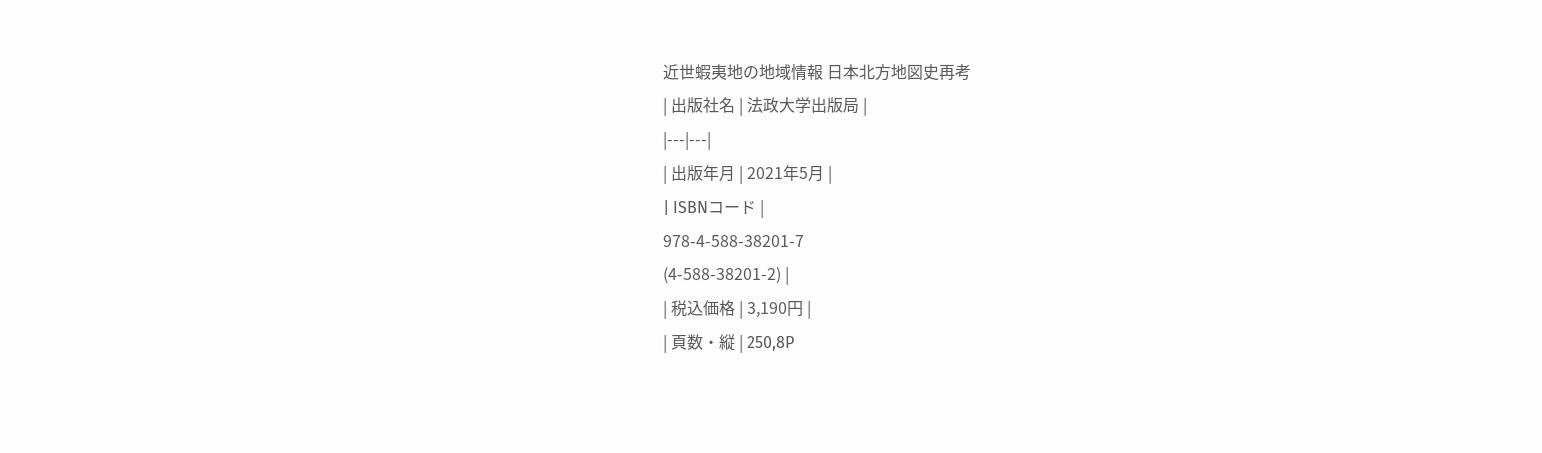近世蝦夷地の地域情報 日本北方地図史再考
| 出版社名 | 法政大学出版局 |
|---|---|
| 出版年月 | 2021年5月 |
| ISBNコード |
978-4-588-38201-7
(4-588-38201-2) |
| 税込価格 | 3,190円 |
| 頁数・縦 | 250,8P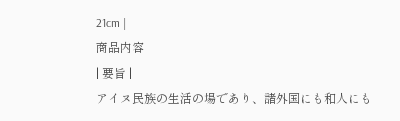21cm |
商品内容
| 要旨 |
アイヌ民族の生活の場であり、諸外国にも和人にも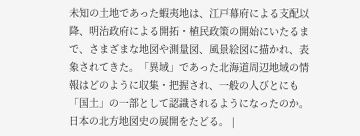未知の土地であった蝦夷地は、江戸幕府による支配以降、明治政府による開拓・植民政策の開始にいたるまで、さまざまな地図や測量図、風景絵図に描かれ、表象されてきた。「異域」であった北海道周辺地域の情報はどのように収集・把握され、一般の人びとにも「国土」の一部として認識されるようになったのか。日本の北方地図史の展開をたどる。 |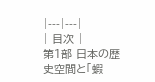|---|---|
| 目次 |
第1部 日本の歴史空間と「蝦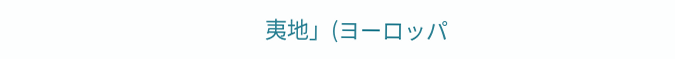夷地」(ヨーロッパ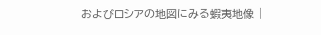およびロシアの地図にみる蝦夷地像 |